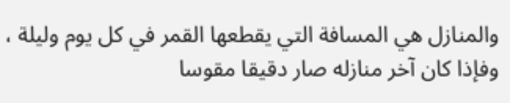والمنازل هي المسافة التي يقطعها القمر في كل يوم وليلة ، وفإذا كان آخر منازله صار دقيقا مقوسا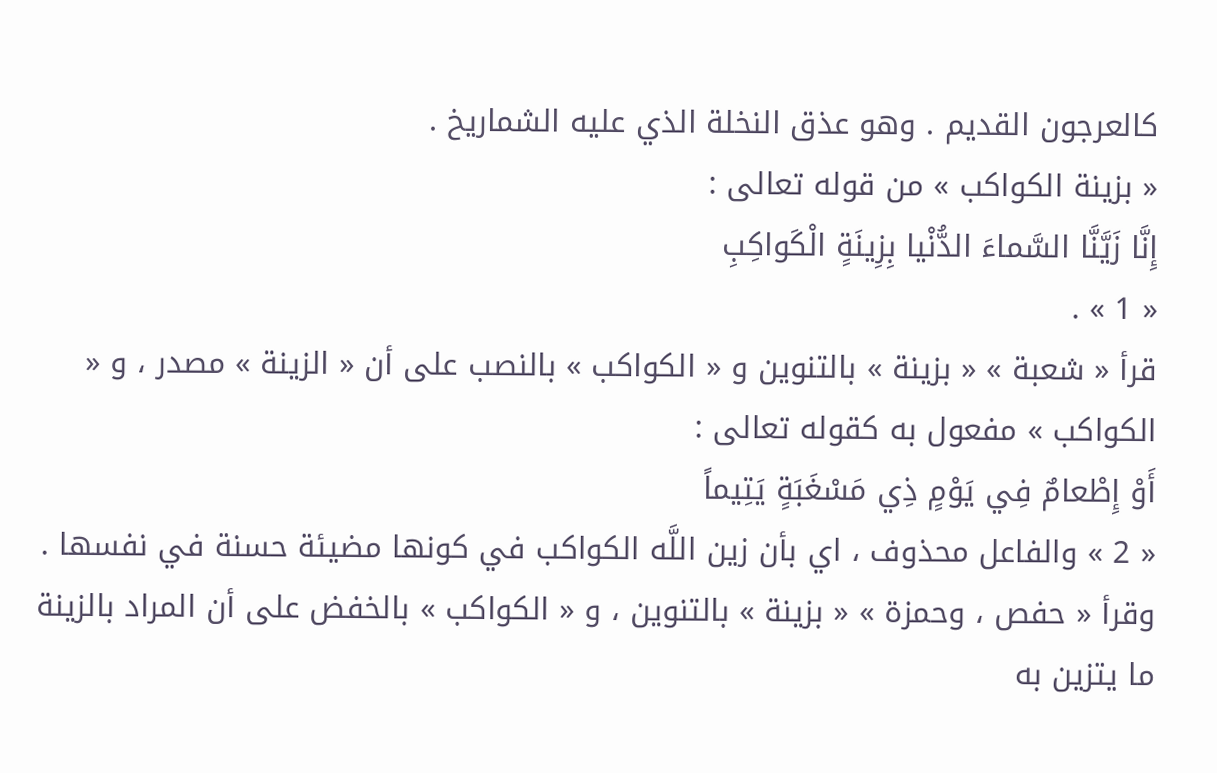كالعرجون القديم . وهو عذق النخلة الذي عليه الشماريخ .
« بزينة الكواكب » من قوله تعالى :
إِنَّا زَيَّنَّا السَّماءَ الدُّنْيا بِزِينَةٍ الْكَواكِبِ
« 1 » .
قرأ « شعبة » « بزينة » بالتنوين و « الكواكب » بالنصب على أن « الزينة » مصدر ، و « الكواكب » مفعول به كقوله تعالى :
أَوْ إِطْعامٌ فِي يَوْمٍ ذِي مَسْغَبَةٍ يَتِيماً
« 2 » والفاعل محذوف ، اي بأن زين اللَّه الكواكب في كونها مضيئة حسنة في نفسها .
وقرأ « حفص ، وحمزة » « بزينة » بالتنوين ، و « الكواكب » بالخفض على أن المراد بالزينة ما يتزين به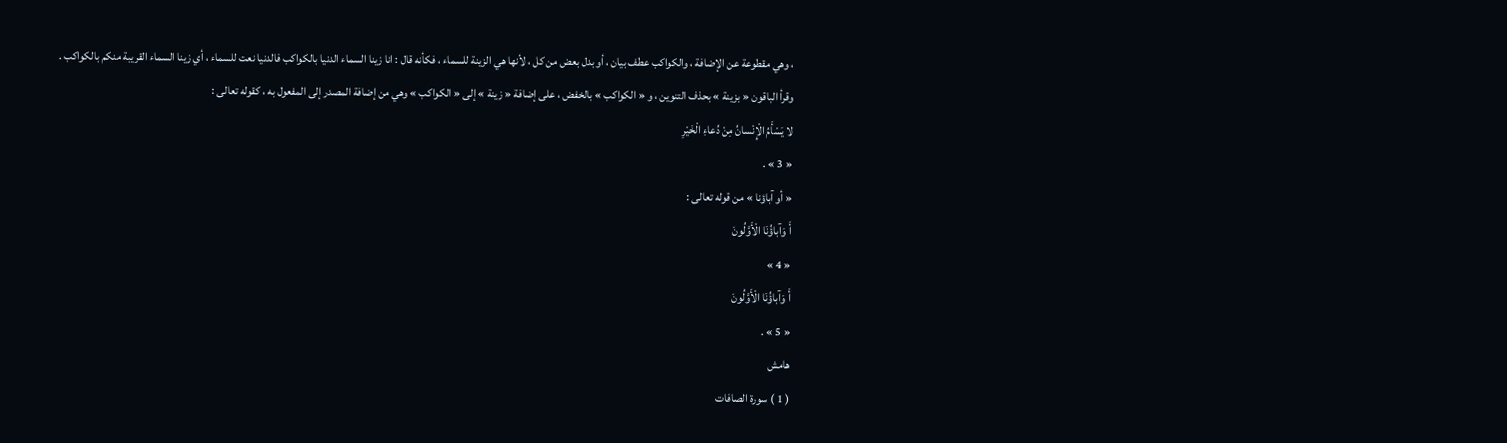، وهي مقطوعة عن الإضافة ، والكواكب عطف بيان ، أو بدل بعض من كل ، لأنها هي الزينة للسماء ، فكأنه قال : انا زينا السماء الدنيا بالكواكب فالدنيا نعت للسماء ، أي زينا السماء القريبة منكم بالكواكب .
وقرأ الباقون « بزينة » بحذف التنوين ، و « الكواكب » بالخفض ، على إضافة « زينة » إلى « الكواكب » وهي من إضافة المصدر إلى المفعول به ، كقوله تعالى :
لا يَسْأَمُ الْإِنْسانُ مِنْ دُعاءِ الْخَيْرِ
« 3 » .
« أو آباؤنا » من قوله تعالى :
أَ وَآباؤُنَا الْأَوَّلُونَ
« 4 »
أَ وَآباؤُنَا الْأَوَّلُونَ
« 5 » .
هامش
( 1 ) سورة الصافات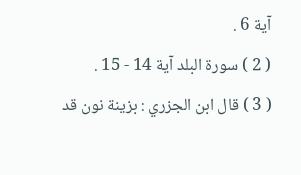آية 6 .
( 2 ) سورة البلد آية 14 - 15 .
( 3 ) قال ابن الجزري : بزينة نون قد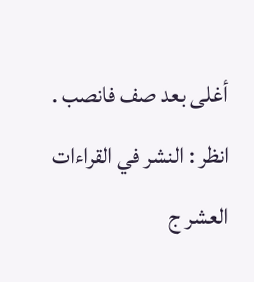أغلى بعد صف فانصب .
انظر : النشر في القراءات العشر ج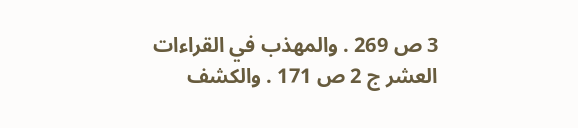3 ص 269 . والمهذب في القراءات العشر ج 2 ص 171 . والكشف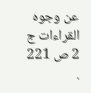عن وجوه القراءات ج 2 ص 221 .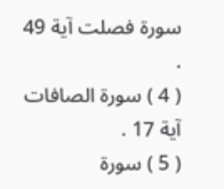سورة فصلت آية 49 .
( 4 ) سورة الصافات آية 17 .
( 5 ) سورة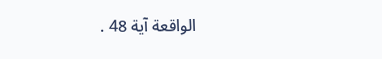الواقعة آية 48 .